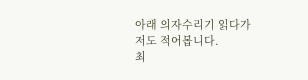아래 의자수리기 읽다가 저도 적어봅니다.
최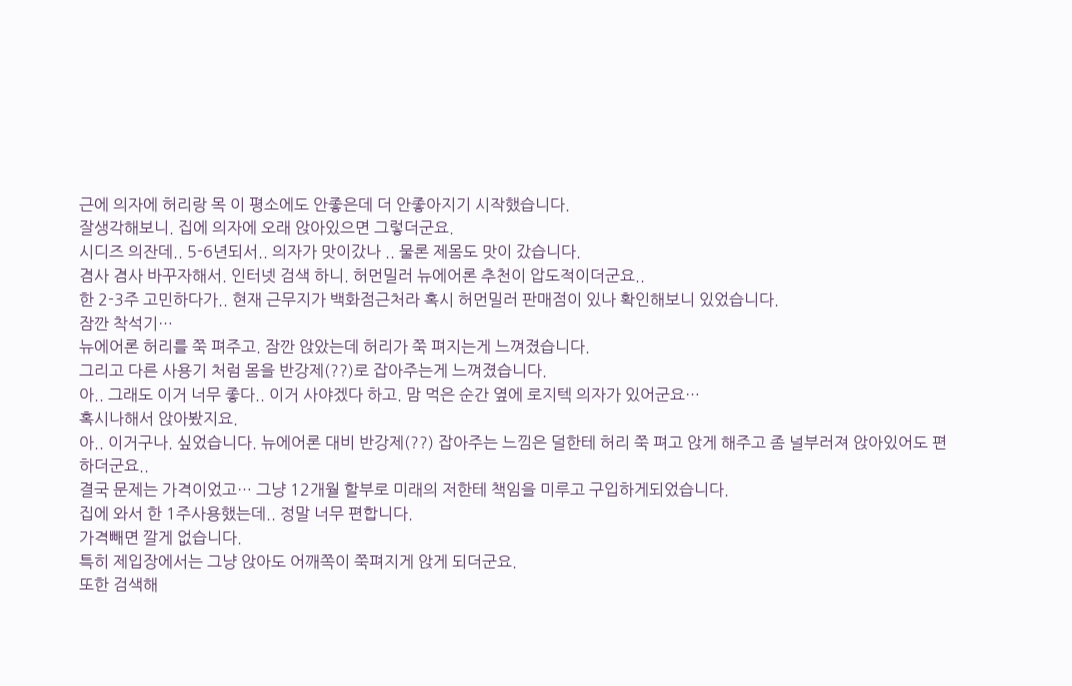근에 의자에 허리랑 목 이 평소에도 안좋은데 더 안좋아지기 시작했습니다.
잘생각해보니. 집에 의자에 오래 앉아있으면 그렇더군요.
시디즈 의잔데.. 5-6년되서.. 의자가 맛이갔나 .. 물론 제몸도 맛이 갔습니다.
겸사 겸사 바꾸자해서. 인터넷 검색 하니. 허먼밀러 뉴에어론 추천이 압도적이더군요..
한 2-3주 고민하다가.. 현재 근무지가 백화점근처라 혹시 허먼밀러 판매점이 있나 확인해보니 있었습니다.
잠깐 착석기…
뉴에어론 허리를 쭉 펴주고. 잠깐 앉았는데 허리가 쭉 펴지는게 느껴졌습니다.
그리고 다른 사용기 처럼 몸을 반강제(??)로 잡아주는게 느껴졌습니다.
아.. 그래도 이거 너무 좋다.. 이거 사야겠다 하고. 맘 먹은 순간 옆에 로지텍 의자가 있어군요…
혹시나해서 앉아봤지요.
아.. 이거구나. 싶었습니다. 뉴에어론 대비 반강제(??) 잡아주는 느낌은 덜한테 허리 쭉 펴고 앉게 해주고 좀 널부러져 앉아있어도 편하더군요..
결국 문제는 가격이었고… 그냥 12개월 할부로 미래의 저한테 책임을 미루고 구입하게되었습니다.
집에 와서 한 1주사용했는데.. 정말 너무 편합니다.
가격빼면 깔게 없습니다.
특히 제입장에서는 그냥 앉아도 어깨쪽이 쭉펴지게 앉게 되더군요.
또한 검색해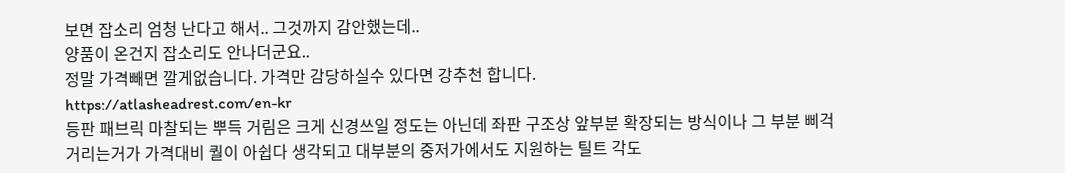보면 잡소리 엄청 난다고 해서.. 그것까지 감안했는데..
양품이 온건지 잡소리도 안나더군요..
정말 가격빼면 깔게없습니다. 가격만 감당하실수 있다면 강추천 합니다.
https://atlasheadrest.com/en-kr
등판 패브릭 마찰되는 뿌득 거림은 크게 신경쓰일 정도는 아닌데 좌판 구조상 앞부분 확장되는 방식이나 그 부분 삐걱거리는거가 가격대비 퀄이 아쉽다 생각되고 대부분의 중저가에서도 지원하는 틸트 각도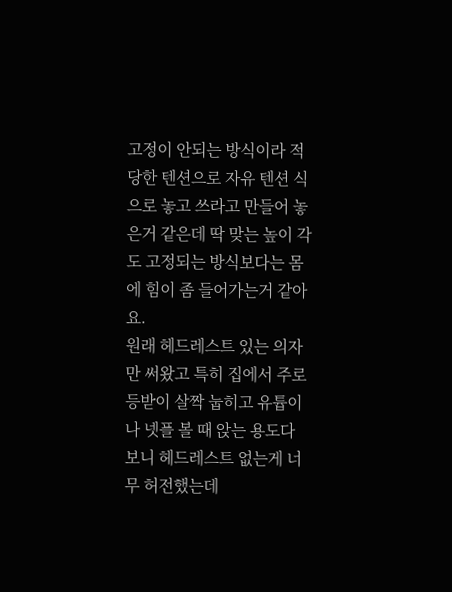고정이 안되는 방식이라 적당한 텐션으로 자유 텐션 식으로 놓고 쓰라고 만들어 놓은거 같은데 딱 맞는 높이 각도 고정되는 방식보다는 몸에 힘이 좀 들어가는거 같아요.
원래 헤드레스트 있는 의자만 써왔고 특히 집에서 주로 등받이 살짝 눕히고 유튭이나 넷플 볼 때 앉는 용도다 보니 헤드레스트 없는게 너무 허전했는데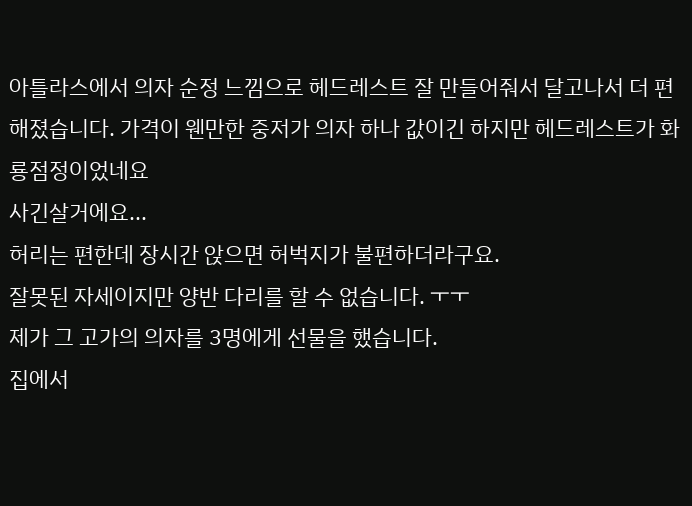아틀라스에서 의자 순정 느낌으로 헤드레스트 잘 만들어줘서 달고나서 더 편해졌습니다. 가격이 웬만한 중저가 의자 하나 값이긴 하지만 헤드레스트가 화룡점정이었네요
사긴살거에요...
허리는 편한데 장시간 앉으면 허벅지가 불편하더라구요.
잘못된 자세이지만 양반 다리를 할 수 없습니다. ㅜㅜ
제가 그 고가의 의자를 3명에게 선물을 했습니다.
집에서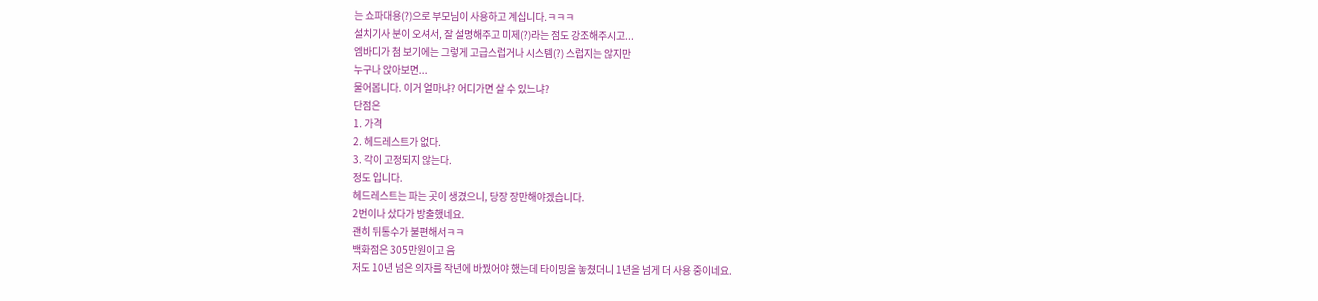는 쇼파대용(?)으로 부모님이 사용하고 계십니다.ㅋㅋㅋ
설치기사 분이 오셔서, 잘 설명해주고 미제(?)라는 점도 강조해주시고...
엠바디가 첨 보기에는 그렇게 고급스럽거나 시스템(?) 스럽지는 않지만
누구나 앉아보면...
물어봅니다. 이거 얼마냐? 어디가면 살 수 있느냐?
단점은
1. 가격
2. 헤드레스트가 없다.
3. 각이 고정되지 않는다.
정도 입니다.
헤드레스트는 파는 곳이 생겼으니, 당장 장만해야겠습니다.
2번이나 샀다가 방출했네요.
괜히 뒤통수가 불편해서ㅋㅋ
백화점은 305만원이고 음
저도 10년 넘은 의자를 작년에 바꿨어야 했는데 타이밍을 놓쳤더니 1년을 넘게 더 사용 중이네요.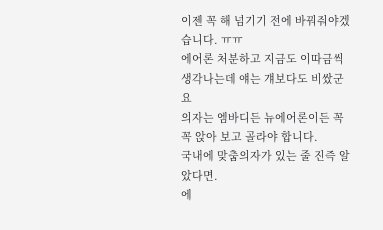이젠 꼭 해 넘기기 전에 바꿔줘야겠습니다. ㅠㅠ
에어론 처분하고 지금도 이따금씩 생각나는데 얘는 걔보다도 비쌌군요
의자는 엠바디든 뉴에어론이든 꼭꼭 앉아 보고 골라야 합니다.
국내에 맞춤의자가 있는 줄 진즉 알았다면.
에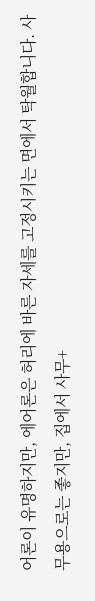어론이 유명하지만, 에어론은 허리에 바른 자세를 고정시키는 면에서 탁월합니다. 사무용으로는 좋지만, 집에서 사무+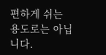편하게 쉬는 용도로는 아닙니다.